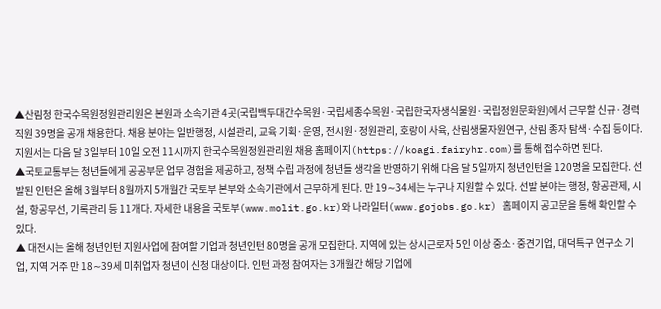▲산림청 한국수목원정원관리원은 본원과 소속기관 4곳(국립백두대간수목원·국립세종수목원·국립한국자생식물원·국립정원문화원)에서 근무할 신규·경력직원 39명을 공개 채용한다. 채용 분야는 일반행정, 시설관리, 교육 기획·운영, 전시원·정원관리, 호랑이 사육, 산림생물자원연구, 산림 종자 탐색·수집 등이다. 지원서는 다음 달 3일부터 10일 오전 11시까지 한국수목원정원관리원 채용 홈페이지(https://koagi.fairyhr.com)를 통해 접수하면 된다.
▲국토교통부는 청년들에게 공공부문 업무 경험을 제공하고, 정책 수립 과정에 청년들 생각을 반영하기 위해 다음 달 5일까지 청년인턴을 120명을 모집한다. 선발된 인턴은 올해 3월부터 8월까지 5개월간 국토부 본부와 소속기관에서 근무하게 된다. 만 19∼34세는 누구나 지원할 수 있다. 선발 분야는 행정, 항공관제, 시설, 항공무선, 기록관리 등 11개다. 자세한 내용을 국토부(www.molit.go.kr)와 나라일터(www.gojobs.go.kr) 홈페이지 공고문을 통해 확인할 수 있다.
▲ 대전시는 올해 청년인턴 지원사업에 참여할 기업과 청년인턴 80명을 공개 모집한다. 지역에 있는 상시근로자 5인 이상 중소·중견기업, 대덕특구 연구소 기업, 지역 거주 만 18∼39세 미취업자 청년이 신청 대상이다. 인턴 과정 참여자는 3개월간 해당 기업에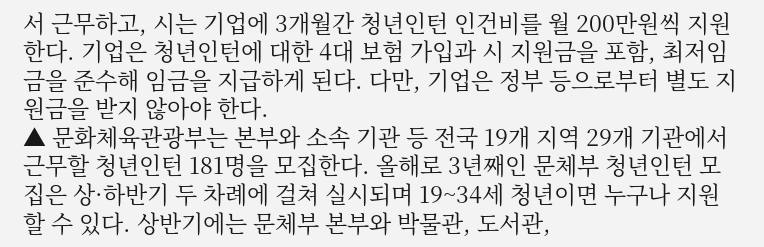서 근무하고, 시는 기업에 3개월간 청년인턴 인건비를 월 200만원씩 지원한다. 기업은 청년인턴에 대한 4대 보험 가입과 시 지원금을 포함, 최저임금을 준수해 임금을 지급하게 된다. 다만, 기업은 정부 등으로부터 별도 지원금을 받지 않아야 한다.
▲ 문화체육관광부는 본부와 소속 기관 등 전국 19개 지역 29개 기관에서 근무할 청년인턴 181명을 모집한다. 올해로 3년째인 문체부 청년인턴 모집은 상·하반기 두 차례에 걸쳐 실시되며 19~34세 청년이면 누구나 지원할 수 있다. 상반기에는 문체부 본부와 박물관, 도서관,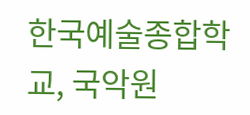한국예술종합학교, 국악원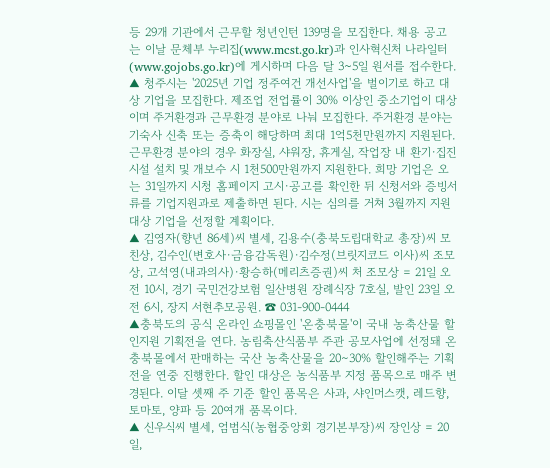등 29개 기관에서 근무할 청년인턴 139명을 모집한다. 채용 공고는 이날 문체부 누리집(www.mcst.go.kr)과 인사혁신처 나라일터(www.gojobs.go.kr)에 게시하며 다음 달 3~5일 원서를 접수한다.
▲ 청주시는 '2025년 기업 정주여건 개선사업'을 벌이기로 하고 대상 기업을 모집한다. 제조업 전업률이 30% 이상인 중소기업이 대상이며 주거환경과 근무환경 분야로 나눠 모집한다. 주거환경 분야는 기숙사 신축 또는 증축이 해당하며 최대 1억5천만원까지 지원된다. 근무환경 분야의 경우 화장실, 샤워장, 휴게실, 작업장 내 환기·집진시설 설치 및 개보수 시 1천500만원까지 지원한다. 희망 기업은 오는 31일까지 시청 홈페이지 고시·공고를 확인한 뒤 신청서와 증빙서류를 기업지원과로 제출하면 된다. 시는 심의를 거쳐 3월까지 지원 대상 기업을 선정할 계획이다.
▲ 김영자(향년 86세)씨 별세, 김용수(충북도립대학교 총장)씨 모친상, 김수인(변호사·금융감독원)·김수정(브릿지코드 이사)씨 조모상, 고석영(내과의사)·황승하(메리츠증권)씨 처 조모상 = 21일 오전 10시, 경기 국민건강보험 일산병원 장례식장 7호실, 발인 23일 오전 6시, 장지 서현추모공원. ☎ 031-900-0444
▲충북도의 공식 온라인 쇼핑몰인 '온충북몰'이 국내 농축산물 할인지원 기획전을 연다. 농림축산식품부 주관 공모사업에 선정돼 온충북몰에서 판매하는 국산 농축산물을 20∼30% 할인해주는 기획전을 연중 진행한다. 할인 대상은 농식품부 지정 품목으로 매주 변경된다. 이달 셋째 주 기준 할인 품목은 사과, 샤인머스캣, 레드향, 토마토, 양파 등 20여개 품목이다.
▲ 신우식씨 별세, 엄범식(농협중앙회 경기본부장)씨 장인상 = 20일,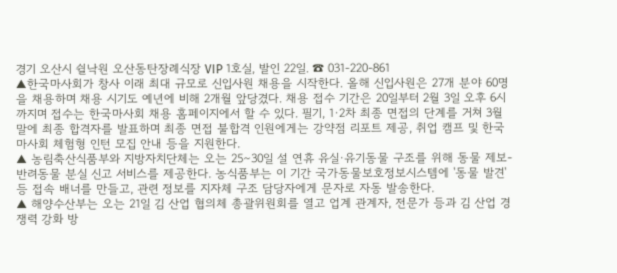경기 오산시 쉴낙원 오산동탄장례식장 VIP 1호실, 발인 22일. ☎ 031-220-861
▲한국마사회가 창사 이래 최대 규모로 신입사원 채용을 시작한다. 올해 신입사원은 27개 분야 60명을 채용하며 채용 시기도 예년에 비해 2개월 앞당겼다. 채용 접수 기간은 20일부터 2월 3일 오후 6시까지며 접수는 한국마사회 채용 홈페이지에서 할 수 있다. 필기, 1·2차 최종 면접의 단계를 거쳐 3월 말에 최종 합격자를 발표하며 최종 면접 불합격 인원에게는 강약점 리포트 제공, 취업 캠프 및 한국마사회 체험형 인턴 모집 안내 등을 지원한다.
▲ 농림축산식품부와 지방자치단체는 오는 25∼30일 설 연휴 유실·유기동물 구조를 위해 동물 제보-반려동물 분실 신고 서비스를 제공한다. 농식품부는 이 기간 국가동물보호정보시스템에 '동물 발견' 등 접속 배너를 만들고, 관련 정보를 지자체 구조 담당자에게 문자로 자동 발송한다.
▲ 해양수산부는 오는 21일 김 산업 협의체 총괄위원회를 열고 업계 관계자, 전문가 등과 김 산업 경쟁력 강화 방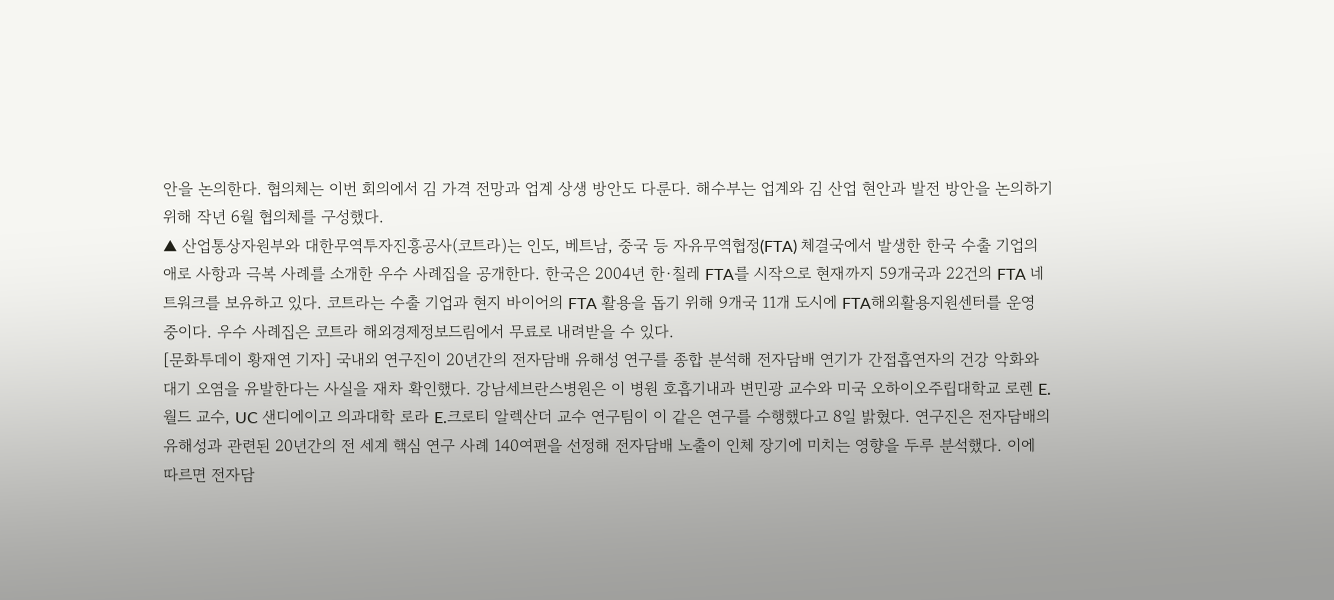안을 논의한다. 협의체는 이번 회의에서 김 가격 전망과 업계 상생 방안도 다룬다. 해수부는 업계와 김 산업 현안과 발전 방안을 논의하기 위해 작년 6월 협의체를 구성했다.
▲ 산업통상자원부와 대한무역투자진흥공사(코트라)는 인도, 베트남, 중국 등 자유무역협정(FTA) 체결국에서 발생한 한국 수출 기업의 애로 사항과 극복 사례를 소개한 우수 사례집을 공개한다. 한국은 2004년 한·칠레 FTA를 시작으로 현재까지 59개국과 22건의 FTA 네트워크를 보유하고 있다. 코트라는 수출 기업과 현지 바이어의 FTA 활용을 돕기 위해 9개국 11개 도시에 FTA해외활용지원센터를 운영 중이다. 우수 사례집은 코트라 해외경제정보드림에서 무료로 내려받을 수 있다.
[문화투데이 황재연 기자] 국내외 연구진이 20년간의 전자담배 유해성 연구를 종합 분석해 전자담배 연기가 간접흡연자의 건강 악화와 대기 오염을 유발한다는 사실을 재차 확인했다. 강남세브란스병원은 이 병원 호흡기내과 변민광 교수와 미국 오하이오주립대학교 로렌 E. 월드 교수, UC 샌디에이고 의과대학 로라 E.크로티 알렉산더 교수 연구팀이 이 같은 연구를 수행했다고 8일 밝혔다. 연구진은 전자담배의 유해성과 관련된 20년간의 전 세계 핵심 연구 사례 140여편을 선정해 전자담배 노출이 인체 장기에 미치는 영향을 두루 분석했다. 이에 따르면 전자담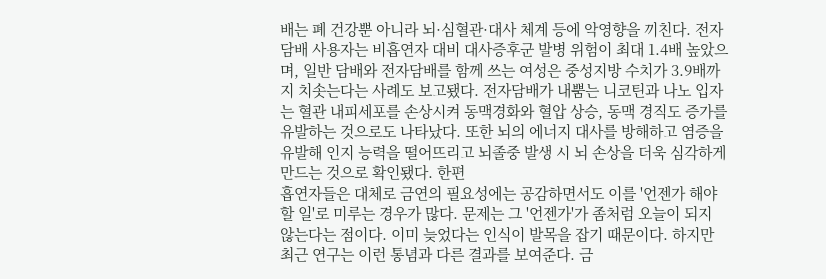배는 폐 건강뿐 아니라 뇌·심혈관·대사 체계 등에 악영향을 끼친다. 전자담배 사용자는 비흡연자 대비 대사증후군 발병 위험이 최대 1.4배 높았으며, 일반 담배와 전자담배를 함께 쓰는 여성은 중성지방 수치가 3.9배까지 치솟는다는 사례도 보고됐다. 전자담배가 내뿜는 니코틴과 나노 입자는 혈관 내피세포를 손상시켜 동맥경화와 혈압 상승, 동맥 경직도 증가를 유발하는 것으로도 나타났다. 또한 뇌의 에너지 대사를 방해하고 염증을 유발해 인지 능력을 떨어뜨리고 뇌졸중 발생 시 뇌 손상을 더욱 심각하게 만드는 것으로 확인됐다. 한편
흡연자들은 대체로 금연의 필요성에는 공감하면서도 이를 '언젠가 해야 할 일'로 미루는 경우가 많다. 문제는 그 '언젠가'가 좀처럼 오늘이 되지 않는다는 점이다. 이미 늦었다는 인식이 발목을 잡기 때문이다. 하지만 최근 연구는 이런 통념과 다른 결과를 보여준다. 금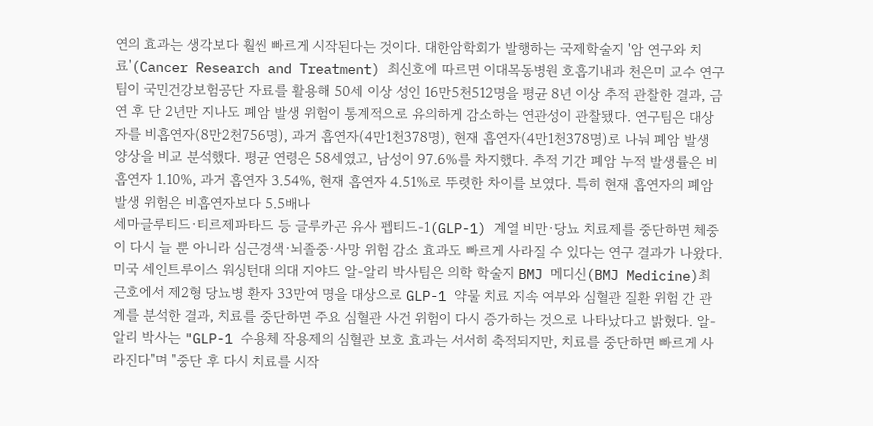연의 효과는 생각보다 훨씬 빠르게 시작된다는 것이다. 대한암학회가 발행하는 국제학술지 '암 연구와 치료'(Cancer Research and Treatment) 최신호에 따르면 이대목동병원 호흡기내과 천은미 교수 연구팀이 국민건강보험공단 자료를 활용해 50세 이상 성인 16만5천512명을 평균 8년 이상 추적 관찰한 결과, 금연 후 단 2년만 지나도 폐암 발생 위험이 통계적으로 유의하게 감소하는 연관성이 관찰됐다. 연구팀은 대상자를 비흡연자(8만2천756명), 과거 흡연자(4만1천378명), 현재 흡연자(4만1천378명)로 나눠 폐암 발생 양상을 비교 분석했다. 평균 연령은 58세였고, 남성이 97.6%를 차지했다. 추적 기간 폐암 누적 발생률은 비흡연자 1.10%, 과거 흡연자 3.54%, 현재 흡연자 4.51%로 뚜렷한 차이를 보였다. 특히 현재 흡연자의 폐암 발생 위험은 비흡연자보다 5.5배나
세마글루티드·티르제파타드 등 글루카곤 유사 펩티드-1(GLP-1) 계열 비만·당뇨 치료제를 중단하면 체중이 다시 늘 뿐 아니라 심근경색·뇌졸중·사망 위험 감소 효과도 빠르게 사라질 수 있다는 연구 결과가 나왔다. 미국 세인트루이스 워싱턴대 의대 지야드 알-알리 박사팀은 의학 학술지 BMJ 메디신(BMJ Medicine)최근호에서 제2형 당뇨병 환자 33만여 명을 대상으로 GLP-1 약물 치료 지속 여부와 심혈관 질환 위험 간 관계를 분석한 결과, 치료를 중단하면 주요 심혈관 사건 위험이 다시 증가하는 것으로 나타났다고 밝혔다. 알-알리 박사는 "GLP-1 수용체 작용제의 심혈관 보호 효과는 서서히 축적되지만, 치료를 중단하면 빠르게 사라진다"며 "중단 후 다시 치료를 시작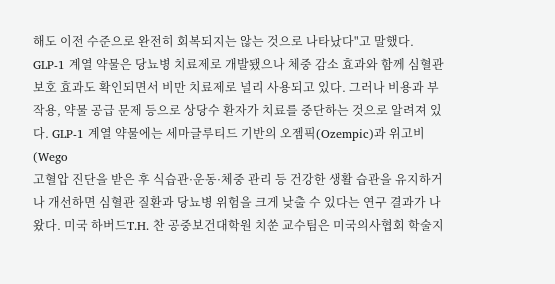해도 이전 수준으로 완전히 회복되지는 않는 것으로 나타났다"고 말했다. GLP-1 계열 약물은 당뇨병 치료제로 개발됐으나 체중 감소 효과와 함께 심혈관 보호 효과도 확인되면서 비만 치료제로 널리 사용되고 있다. 그러나 비용과 부작용, 약물 공급 문제 등으로 상당수 환자가 치료를 중단하는 것으로 알려져 있다. GLP-1 계열 약물에는 세마글루티드 기반의 오젬픽(Ozempic)과 위고비(Wego
고혈압 진단을 받은 후 식습관·운동·체중 관리 등 건강한 생활 습관을 유지하거나 개선하면 심혈관 질환과 당뇨병 위험을 크게 낮출 수 있다는 연구 결과가 나왔다. 미국 하버드T.H. 찬 공중보건대학원 치쑨 교수팀은 미국의사협회 학술지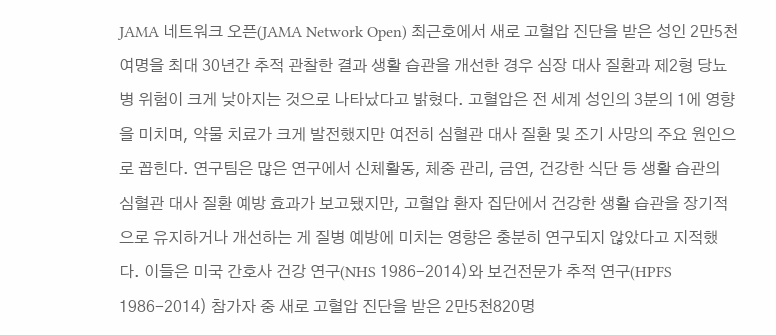JAMA 네트워크 오픈(JAMA Network Open) 최근호에서 새로 고혈압 진단을 받은 성인 2만5천여명을 최대 30년간 추적 관찰한 결과 생활 습관을 개선한 경우 심장 대사 질환과 제2형 당뇨병 위험이 크게 낮아지는 것으로 나타났다고 밝혔다. 고혈압은 전 세계 성인의 3분의 1에 영향을 미치며, 약물 치료가 크게 발전했지만 여전히 심혈관 대사 질환 및 조기 사망의 주요 원인으로 꼽힌다. 연구팀은 많은 연구에서 신체활동, 체중 관리, 금연, 건강한 식단 등 생활 습관의 심혈관 대사 질환 예방 효과가 보고됐지만, 고혈압 환자 집단에서 건강한 생활 습관을 장기적으로 유지하거나 개선하는 게 질병 예방에 미치는 영향은 충분히 연구되지 않았다고 지적했다. 이들은 미국 간호사 건강 연구(NHS 1986-2014)와 보건전문가 추적 연구(HPFS 1986-2014) 참가자 중 새로 고혈압 진단을 받은 2만5천820명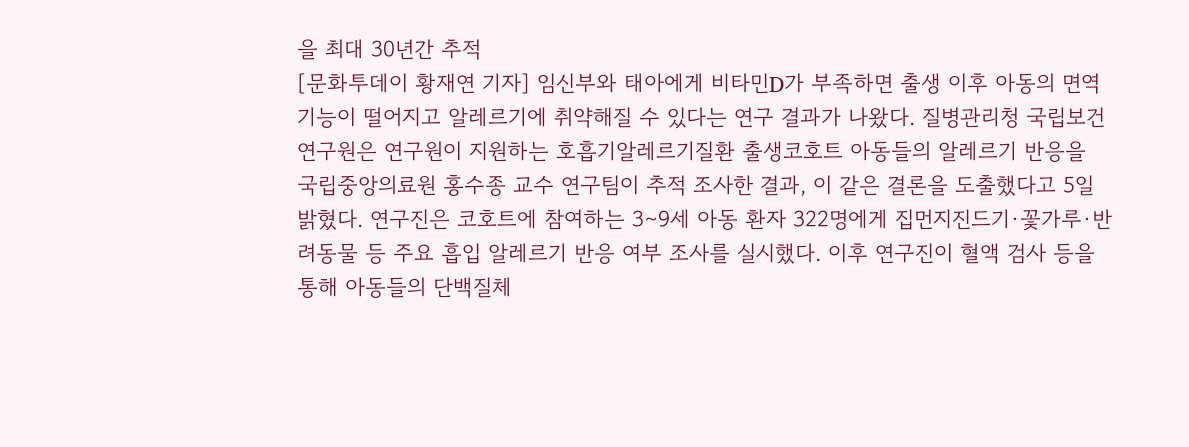을 최대 30년간 추적
[문화투데이 황재연 기자] 임신부와 태아에게 비타민D가 부족하면 출생 이후 아동의 면역 기능이 떨어지고 알레르기에 취약해질 수 있다는 연구 결과가 나왔다. 질병관리청 국립보건연구원은 연구원이 지원하는 호흡기알레르기질환 출생코호트 아동들의 알레르기 반응을 국립중앙의료원 홍수종 교수 연구팀이 추적 조사한 결과, 이 같은 결론을 도출했다고 5일 밝혔다. 연구진은 코호트에 참여하는 3∼9세 아동 환자 322명에게 집먼지진드기·꽃가루·반려동물 등 주요 흡입 알레르기 반응 여부 조사를 실시했다. 이후 연구진이 혈액 검사 등을 통해 아동들의 단백질체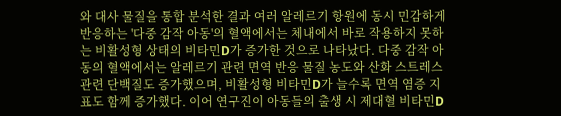와 대사 물질을 통합 분석한 결과 여러 알레르기 항원에 동시 민감하게 반응하는 '다중 감작 아동'의 혈액에서는 체내에서 바로 작용하지 못하는 비활성형 상태의 비타민D가 증가한 것으로 나타났다. 다중 감작 아동의 혈액에서는 알레르기 관련 면역 반응 물질 농도와 산화 스트레스 관련 단백질도 증가했으며, 비활성형 비타민D가 늘수록 면역 염증 지표도 함께 증가했다. 이어 연구진이 아동들의 출생 시 제대혈 비타민D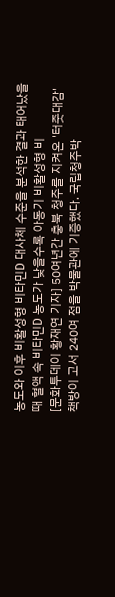농도와 이후 비활성형 비타민D 대사체 수준을 분석한 결과 태어났을 때 혈액 속 비타민D 농도가 낮을수록 아동기 비활성형 비
[문화투데이 황재연 기자] 50여년간 충북 청주를 지켜온 '터줏대감' 책방이 고서 240여 점을 박물관에 기증했다. 국립청주박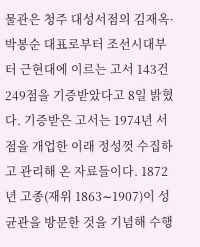물관은 청주 대성서점의 김재옥·박봉순 대표로부터 조선시대부터 근현대에 이르는 고서 143건 249점을 기증받았다고 8일 밝혔다. 기증받은 고서는 1974년 서점을 개업한 이래 정성껏 수집하고 관리해 온 자료들이다. 1872년 고종(재위 1863∼1907)이 성균관을 방문한 것을 기념해 수행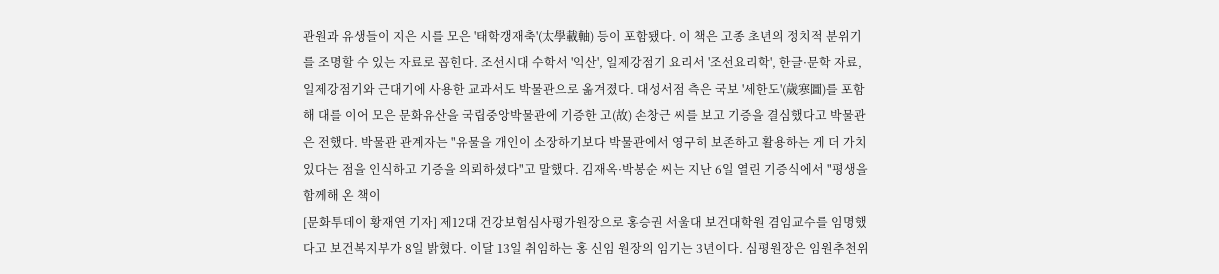관원과 유생들이 지은 시를 모은 '태학갱재축'(太學載軸) 등이 포함됐다. 이 책은 고종 초년의 정치적 분위기를 조명할 수 있는 자료로 꼽힌다. 조선시대 수학서 '익산', 일제강점기 요리서 '조선요리학', 한글·문학 자료, 일제강점기와 근대기에 사용한 교과서도 박물관으로 옮겨졌다. 대성서점 측은 국보 '세한도'(歲寒圖)를 포함해 대를 이어 모은 문화유산을 국립중앙박물관에 기증한 고(故) 손창근 씨를 보고 기증을 결심했다고 박물관은 전했다. 박물관 관계자는 "유물을 개인이 소장하기보다 박물관에서 영구히 보존하고 활용하는 게 더 가치 있다는 점을 인식하고 기증을 의뢰하셨다"고 말했다. 김재옥·박봉순 씨는 지난 6일 열린 기증식에서 "평생을 함께해 온 책이
[문화투데이 황재연 기자] 제12대 건강보험심사평가원장으로 홍승권 서울대 보건대학원 겸임교수를 임명했다고 보건복지부가 8일 밝혔다. 이달 13일 취임하는 홍 신임 원장의 임기는 3년이다. 심평원장은 임원추천위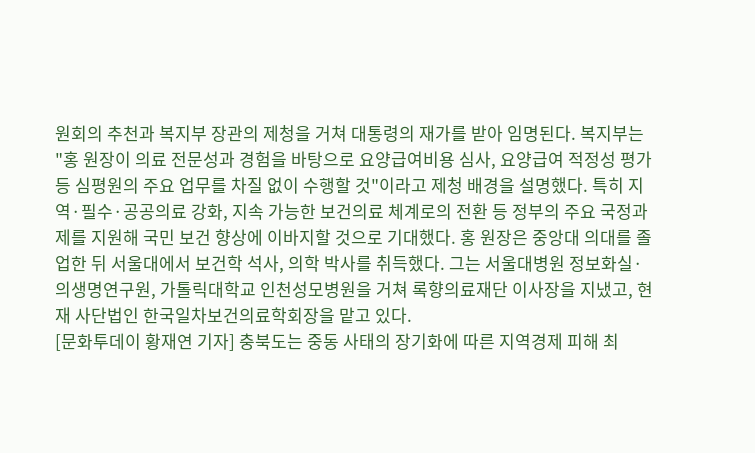원회의 추천과 복지부 장관의 제청을 거쳐 대통령의 재가를 받아 임명된다. 복지부는 "홍 원장이 의료 전문성과 경험을 바탕으로 요양급여비용 심사, 요양급여 적정성 평가 등 심평원의 주요 업무를 차질 없이 수행할 것"이라고 제청 배경을 설명했다. 특히 지역·필수·공공의료 강화, 지속 가능한 보건의료 체계로의 전환 등 정부의 주요 국정과제를 지원해 국민 보건 향상에 이바지할 것으로 기대했다. 홍 원장은 중앙대 의대를 졸업한 뒤 서울대에서 보건학 석사, 의학 박사를 취득했다. 그는 서울대병원 정보화실·의생명연구원, 가톨릭대학교 인천성모병원을 거쳐 록향의료재단 이사장을 지냈고, 현재 사단법인 한국일차보건의료학회장을 맡고 있다.
[문화투데이 황재연 기자] 충북도는 중동 사태의 장기화에 따른 지역경제 피해 최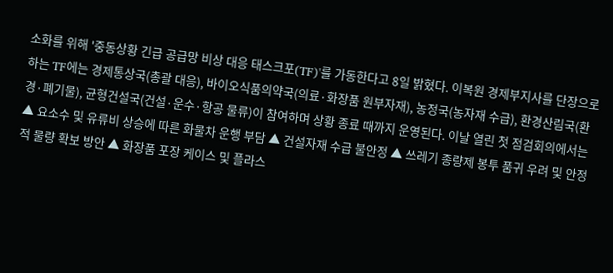소화를 위해 '중동상황 긴급 공급망 비상 대응 태스크포(TF)'를 가동한다고 8일 밝혔다. 이복원 경제부지사를 단장으로 하는 TF에는 경제통상국(총괄 대응), 바이오식품의약국(의료·화장품 원부자재), 농정국(농자재 수급), 환경산림국(환경·폐기물), 균형건설국(건설·운수·항공 물류)이 참여하며 상황 종료 때까지 운영된다. 이날 열린 첫 점검회의에서는 ▲ 요소수 및 유류비 상승에 따른 화물차 운행 부담 ▲ 건설자재 수급 불안정 ▲ 쓰레기 종량제 봉투 품귀 우려 및 안정적 물량 확보 방안 ▲ 화장품 포장 케이스 및 플라스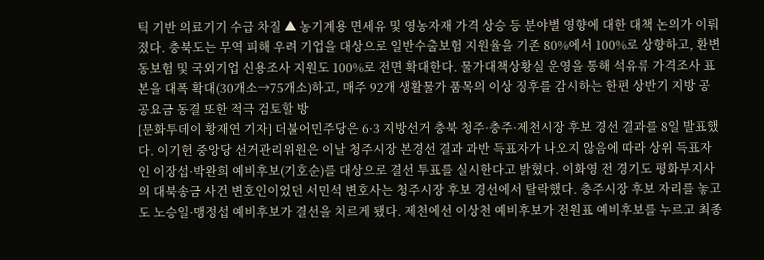틱 기반 의료기기 수급 차질 ▲ 농기계용 면세유 및 영농자재 가격 상승 등 분야별 영향에 대한 대책 논의가 이뤄졌다. 충북도는 무역 피해 우려 기업을 대상으로 일반수출보험 지원율을 기존 80%에서 100%로 상향하고, 환변동보험 및 국외기업 신용조사 지원도 100%로 전면 확대한다. 물가대책상황실 운영을 통해 석유류 가격조사 표본을 대폭 확대(30개소→75개소)하고, 매주 92개 생활물가 품목의 이상 징후를 감시하는 한편 상반기 지방 공공요금 동결 또한 적극 검토할 방
[문화투데이 황재연 기자] 더불어민주당은 6·3 지방선거 충북 청주·충주·제천시장 후보 경선 결과를 8일 발표했다. 이기헌 중앙당 선거관리위원은 이날 청주시장 본경선 결과 과반 득표자가 나오지 않음에 따라 상위 득표자인 이장섭·박완희 예비후보(기호순)를 대상으로 결선 투표를 실시한다고 밝혔다. 이화영 전 경기도 평화부지사의 대북송금 사건 변호인이었던 서민석 변호사는 청주시장 후보 경선에서 탈락했다. 충주시장 후보 자리를 놓고도 노승일·맹정섭 예비후보가 결선을 치르게 됐다. 제천에선 이상천 예비후보가 전원표 예비후보를 누르고 최종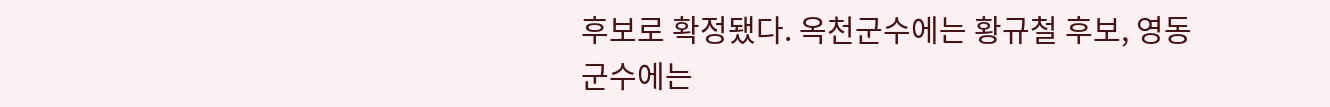후보로 확정됐다. 옥천군수에는 황규철 후보, 영동군수에는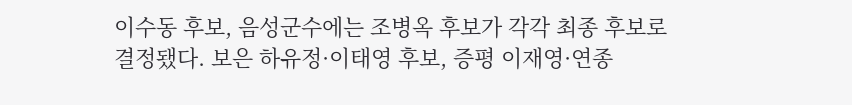이수동 후보, 음성군수에는 조병옥 후보가 각각 최종 후보로 결정됐다. 보은 하유정·이태영 후보, 증평 이재영·연종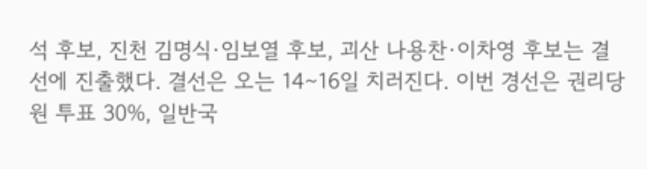석 후보, 진천 김명식·임보열 후보, 괴산 나용찬·이차영 후보는 결선에 진출했다. 결선은 오는 14∼16일 치러진다. 이번 경선은 권리당원 투표 30%, 일반국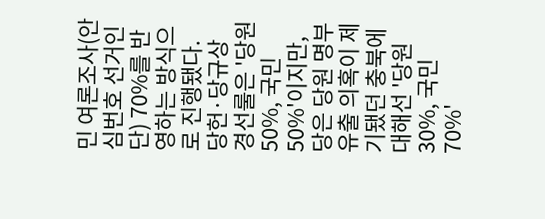민 여론조사(안심번호 선거인단) 70%를 반영하는 방식으로 진행됐다. 당헌·당규상 경선룰은 '당원 50%, 국민 50%'이지만, 당은 당원 명부 유출 의혹이 제기됐던 충북에 대해선 '당원 30%, 국민 70%'